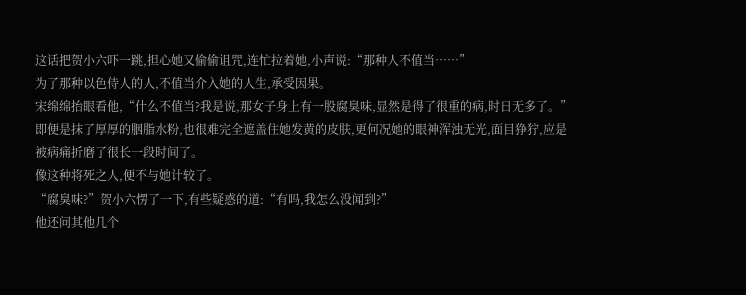这话把贺小六吓一跳,担心她又偷偷诅咒,连忙拉着她,小声说:“那种人不值当……”
为了那种以色侍人的人,不值当介入她的人生,承受因果。
宋绵绵抬眼看他,“什么不值当?我是说,那女子身上有一股腐臭味,显然是得了很重的病,时日无多了。”
即便是抹了厚厚的胭脂水粉,也很难完全遮盖住她发黄的皮肤,更何况她的眼神浑浊无光,面目狰狞,应是被病痛折磨了很长一段时间了。
像这种将死之人,便不与她计较了。
“腐臭味?”贺小六愣了一下,有些疑惑的道:“有吗,我怎么没闻到?”
他还问其他几个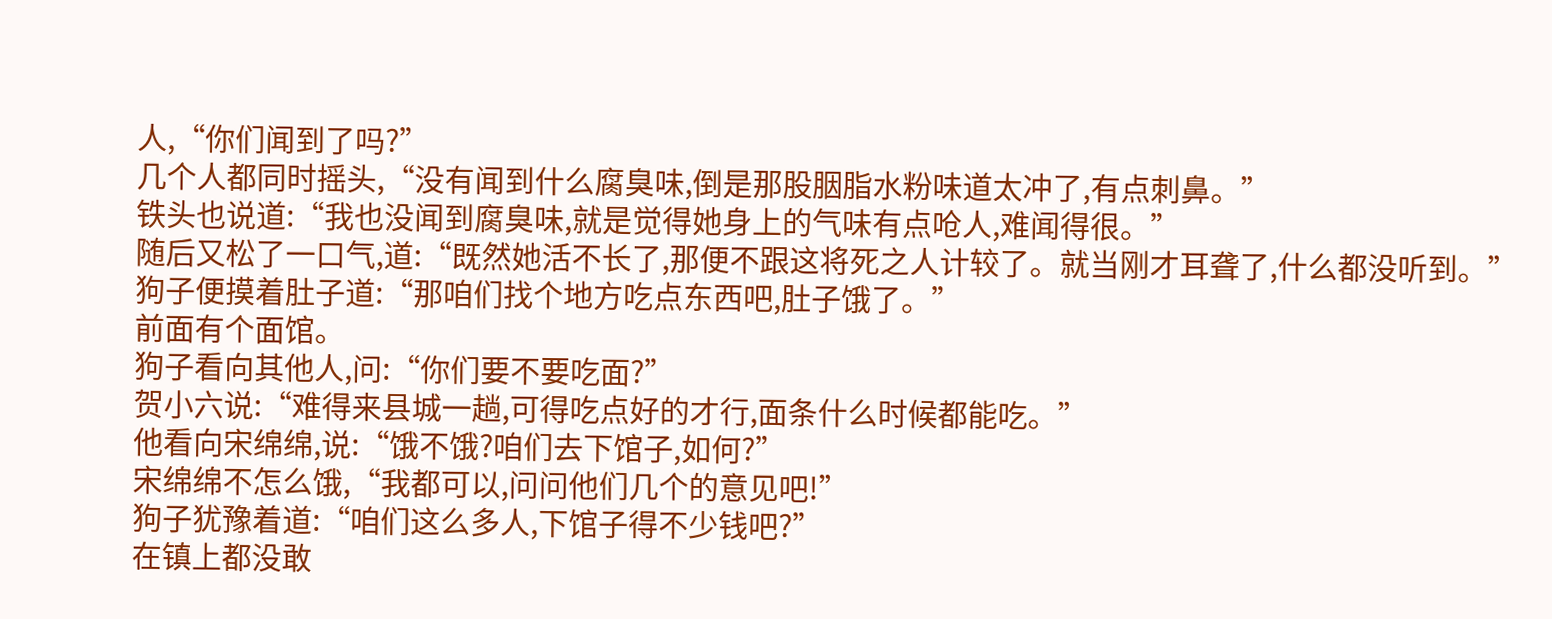人,“你们闻到了吗?”
几个人都同时摇头,“没有闻到什么腐臭味,倒是那股胭脂水粉味道太冲了,有点刺鼻。”
铁头也说道:“我也没闻到腐臭味,就是觉得她身上的气味有点呛人,难闻得很。”
随后又松了一口气,道:“既然她活不长了,那便不跟这将死之人计较了。就当刚才耳聋了,什么都没听到。”
狗子便摸着肚子道:“那咱们找个地方吃点东西吧,肚子饿了。”
前面有个面馆。
狗子看向其他人,问:“你们要不要吃面?”
贺小六说:“难得来县城一趟,可得吃点好的才行,面条什么时候都能吃。”
他看向宋绵绵,说:“饿不饿?咱们去下馆子,如何?”
宋绵绵不怎么饿,“我都可以,问问他们几个的意见吧!”
狗子犹豫着道:“咱们这么多人,下馆子得不少钱吧?”
在镇上都没敢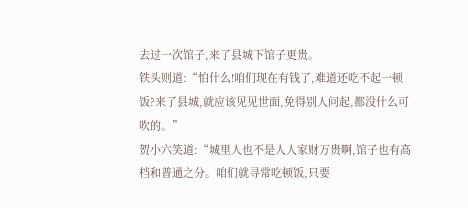去过一次馆子,来了县城下馆子更贵。
铁头则道:“怕什么!咱们现在有钱了,难道还吃不起一顿饭?来了县城,就应该见见世面,免得别人问起,都没什么可吹的。”
贺小六笑道:“城里人也不是人人家财万贵啊,馆子也有高档和普通之分。咱们就寻常吃顿饭,只要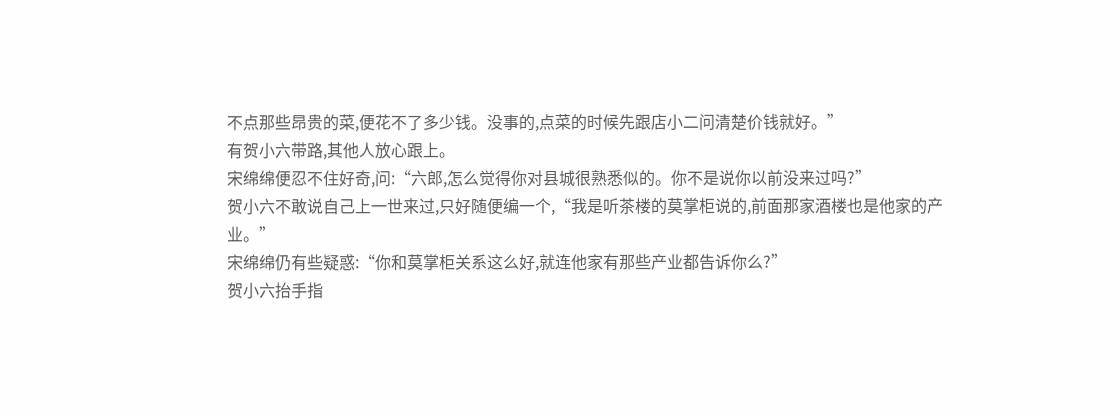不点那些昂贵的菜,便花不了多少钱。没事的,点菜的时候先跟店小二问清楚价钱就好。”
有贺小六带路,其他人放心跟上。
宋绵绵便忍不住好奇,问:“六郎,怎么觉得你对县城很熟悉似的。你不是说你以前没来过吗?”
贺小六不敢说自己上一世来过,只好随便编一个,“我是听茶楼的莫掌柜说的,前面那家酒楼也是他家的产业。”
宋绵绵仍有些疑惑:“你和莫掌柜关系这么好,就连他家有那些产业都告诉你么?”
贺小六抬手指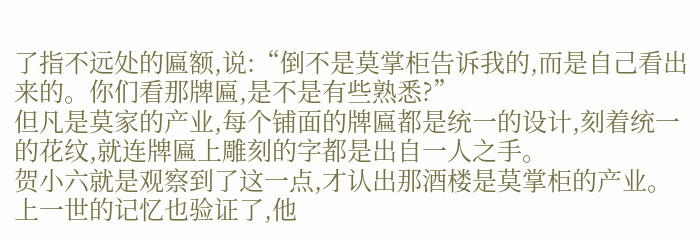了指不远处的匾额,说:“倒不是莫掌柜告诉我的,而是自己看出来的。你们看那牌匾,是不是有些熟悉?”
但凡是莫家的产业,每个铺面的牌匾都是统一的设计,刻着统一的花纹,就连牌匾上雕刻的字都是出自一人之手。
贺小六就是观察到了这一点,才认出那酒楼是莫掌柜的产业。
上一世的记忆也验证了,他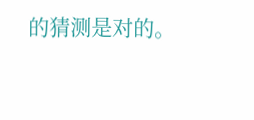的猜测是对的。